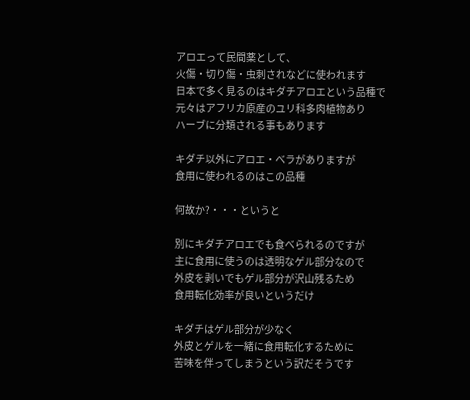アロエって民間薬として、
火傷・切り傷・虫刺されなどに使われます
日本で多く見るのはキダチアロエという品種で
元々はアフリカ原産のユリ科多肉植物あり
ハーブに分類される事もあります

キダチ以外にアロエ・べラがありますが
食用に使われるのはこの品種

何故か?・・・というと

別にキダチアロエでも食べられるのですが
主に食用に使うのは透明なゲル部分なので
外皮を剥いでもゲル部分が沢山残るため
食用転化効率が良いというだけ

キダチはゲル部分が少なく
外皮とゲルを一緒に食用転化するために
苦味を伴ってしまうという訳だそうです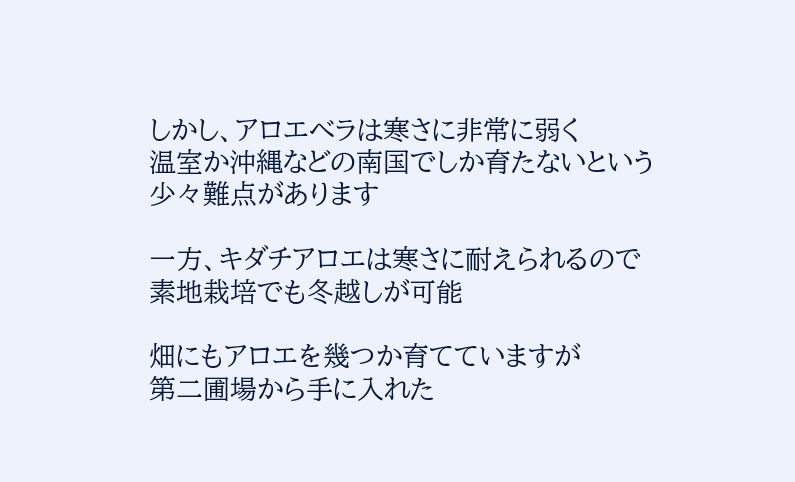しかし、アロエべラは寒さに非常に弱く
温室か沖縄などの南国でしか育たないという
少々難点があります

一方、キダチアロエは寒さに耐えられるので
素地栽培でも冬越しが可能

畑にもアロエを幾つか育てていますが
第二圃場から手に入れた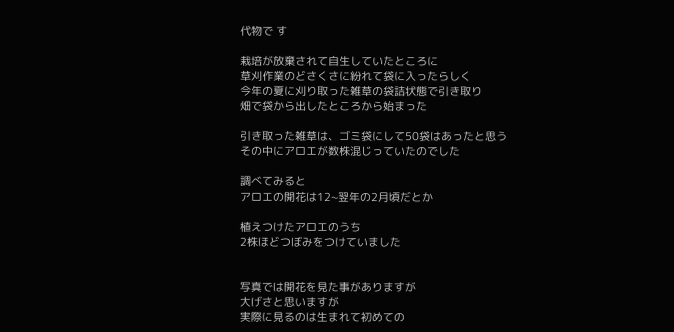代物で す

栽培が放棄されて自生していたところに
草刈作業のどさくさに紛れて袋に入ったらしく
今年の夏に刈り取った雑草の袋詰状態で引き取り
畑で袋から出したところから始まった

引き取った雑草は、ゴミ袋にして50袋はあったと思う
その中にアロエが数株混じっていたのでした

調べてみると
アロエの開花は12~翌年の2月頃だとか

植えつけたアロエのうち
2株ほどつぼみをつけていました


写真では開花を見た事がありますが
大げさと思いますが
実際に見るのは生まれて初めての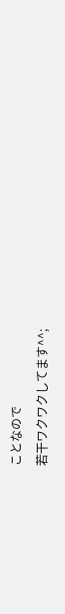ことなので
若干ワクワクしてます^^;